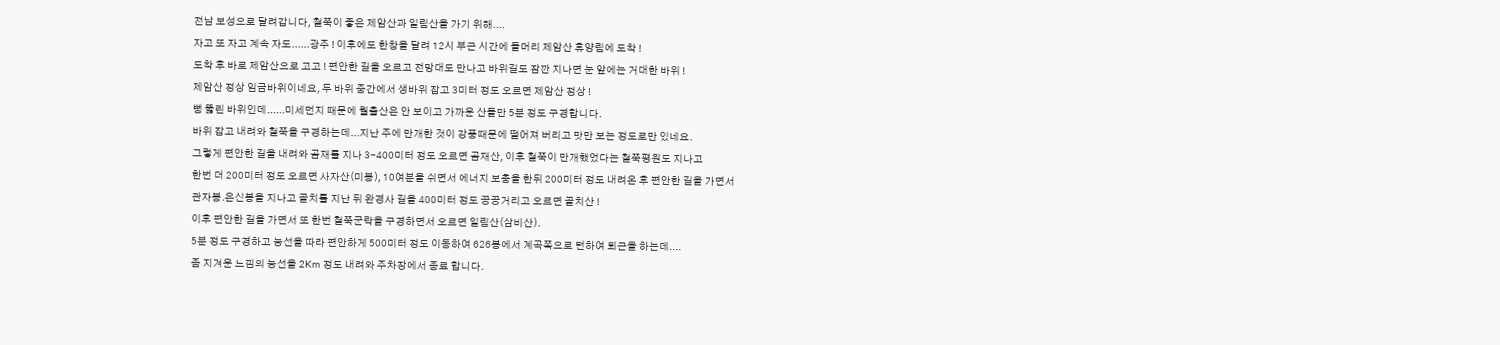전남 보성으로 달려갑니다, 철쭉이 좋은 제암산과 일림산을 가기 위해....
자고 또 자고 계속 자도......광주 ! 이후에도 한창을 달려 12시 부근 시간에 들머리 제암산 휴양림에 도착 !
도착 후 바로 제암산으로 고고 ! 편안한 길을 오르고 전망대도 만나고 바위길도 잠깐 지나면 눈 앞에는 거대한 바위 !
제암산 정상 임금바위이네요, 두 바위 중간에서 생바위 잡고 3미터 정도 오르면 제암산 정상 !
뻥 뚫린 바위인데......미세먼지 때문에 월출산은 안 보이고 가까운 산들만 5분 정도 구경합니다.
바위 잡고 내려와 철쭉을 구경하는데...지난 주에 만개한 것이 강풍때문에 떨어져 버리고 맛만 보는 정도로만 있네요.
그렇게 편안한 길을 내려와 곰재를 지나 3-400미터 정도 오르면 곰재산, 이후 철쭉이 만개했었다는 철쭉평원도 지나고
한번 더 200미터 정도 오르면 사자산(미봉), 10여분을 쉬면서 에너지 보충을 한뒤 200미터 정도 내려온 후 편안한 길을 가면서
관자봉.은신봉을 지나고 골치를 지난 뒤 완경사 길을 400미터 정도 끙끙거리고 오르면 골치산 !
이후 편안한 길을 가면서 또 한번 철쭉군락을 구경하면서 오르면 일림산(삼비산).
5분 정도 구경하고 능선을 따라 편안하게 500미터 정도 이동하여 626봉에서 계곡쪽으로 턴하여 퇴근을 하는데....
좀 지겨운 느낌의 능선을 2Km 정도 내려와 주차장에서 종료 합니다.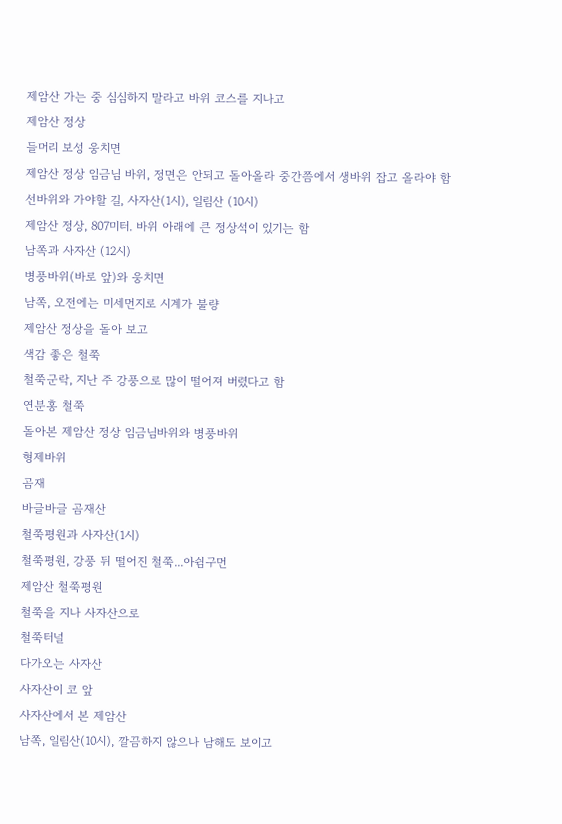제암산 가는 중 심심하지 말라고 바위 코스를 지나고
제암산 정상
들머리 보성 웅치면
제암산 정상 임금님 바위, 정면은 안되고 돌아올라 중간쯤에서 생바위 잡고 올라야 함
선바위와 가야할 길, 사자산(1시), 일림산 (10시)
제암산 정상, 807미터. 바위 아래에 큰 정상석이 있기는 함
남쪽과 사자산 (12시)
병풍바위(바로 앞)와 웅치면
남쪽, 오전에는 미세먼지로 시계가 불량
제암산 정상을 돌아 보고
색감 좋은 철쭉
철쭉군락, 지난 주 강풍으로 많이 떨어져 버렸다고 함
연분홍 철쭉
돌아본 제암산 정상 임금님바위와 병풍바위
형제바위
곰재
바글바글 곰재산
철쭉평원과 사자산(1시)
철쭉평원, 강풍 뒤 떨어진 철쭉...아쉼구먼
제암산 철쭉평원
철쭉을 지나 사자산으로
철쭉터널
다가오는 사자산
사자산이 코 앞
사자산에서 본 제암산
남쪽, 일림산(10시), 깔끔하지 않으나 남해도 보이고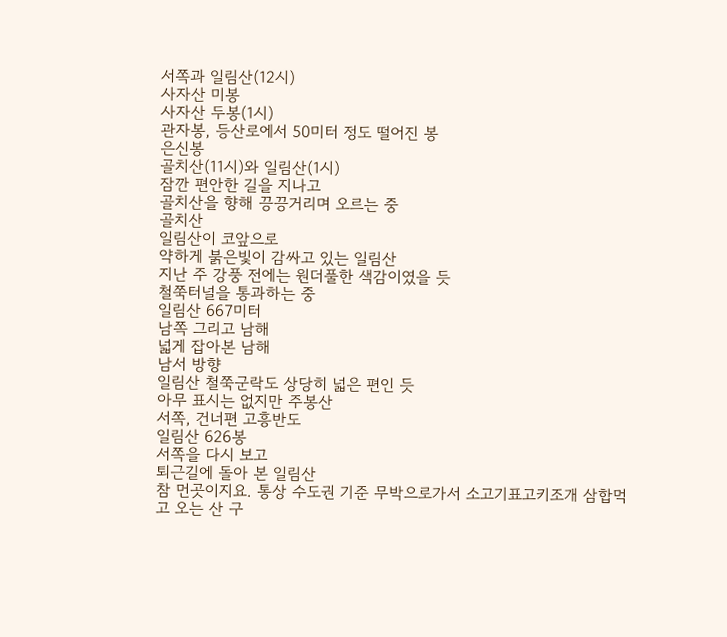서쪽과 일림산(12시)
사자산 미봉
사자산 두봉(1시)
관자봉, 등산로에서 50미터 정도 떨어진 봉
은신봉
골치산(11시)와 일림산(1시)
잠깐 편안한 길을 지나고
골치산을 향해 끙끙거리며 오르는 중
골치산
일림산이 코앞으로
약하게 붉은빛이 감싸고 있는 일림산
지난 주 강풍 전에는 원더풀한 색감이였을 듯
철쭉터널을 통과하는 중
일림산 667미터
남쪽 그리고 남해
넓게 잡아본 남해
남서 방향
일림산 철쭉군락도 상당히 넓은 편인 듯
아무 표시는 없지만 주봉산
서쪽, 건너편 고흥반도
일림산 626봉
서쪽을 다시 보고
퇴근길에 돌아 본 일림산
참 먼곳이지요. 통상 수도권 기준 무박으로가서 소고기표고키조개 삼합먹고 오는 산 구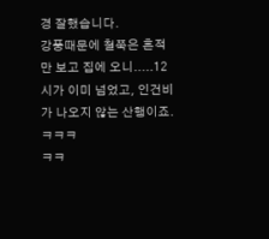경 잘했습니다.
강풍때문에 철쭉은 흔적만 보고 집에 오니.....12시가 이미 넘었고, 인건비가 나오지 않는 산행이죠. ㅋㅋㅋ
ㅋㅋ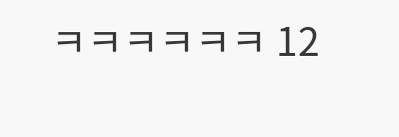ㅋㅋㅋㅋㅋㅋ 12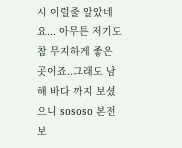시 이럴줄 알았네요... 아무튼 저기도 참 무지하게 좋은 곳이죠..그래도 남해 바다 까지 보셨으니 sososo 본전보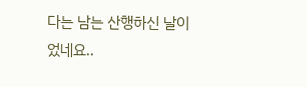다는 남는 산행하신 날이었네요..